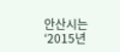안산시는 ‘2015년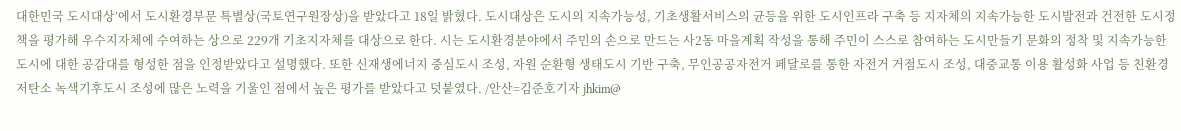대한민국 도시대상’에서 도시환경부문 특별상(국토연구원장상)을 받았다고 18일 밝혔다. 도시대상은 도시의 지속가능성, 기초생활서비스의 균등을 위한 도시인프라 구축 등 지자체의 지속가능한 도시발전과 건전한 도시정책을 평가해 우수지자체에 수여하는 상으로 229개 기초지자체를 대상으로 한다. 시는 도시환경분야에서 주민의 손으로 만드는 사2동 마을계획 작성을 통해 주민이 스스로 참여하는 도시만들기 문화의 정착 및 지속가능한 도시에 대한 공감대를 형성한 점을 인정받았다고 설명했다. 또한 신재생에너지 중심도시 조성, 자원 순환형 생태도시 기반 구축, 무인공공자전거 페달로를 통한 자전거 거점도시 조성, 대중교통 이용 활성화 사업 등 친환경 저탄소 녹색기후도시 조성에 많은 노력을 기울인 점에서 높은 평가를 받았다고 덧붙였다. /안산=김준호기자 jhkim@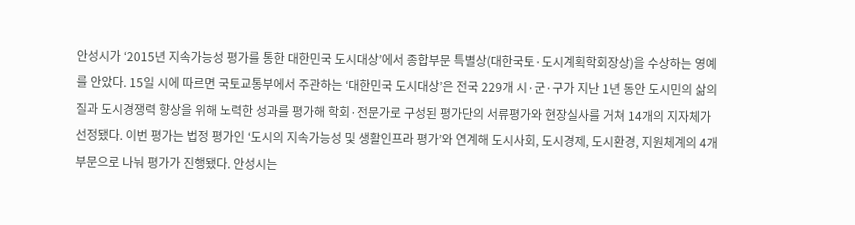안성시가 ‘2015년 지속가능성 평가를 통한 대한민국 도시대상’에서 종합부문 특별상(대한국토·도시계획학회장상)을 수상하는 영예를 안았다. 15일 시에 따르면 국토교통부에서 주관하는 ‘대한민국 도시대상’은 전국 229개 시·군·구가 지난 1년 동안 도시민의 삶의 질과 도시경쟁력 향상을 위해 노력한 성과를 평가해 학회·전문가로 구성된 평가단의 서류평가와 현장실사를 거쳐 14개의 지자체가 선정됐다. 이번 평가는 법정 평가인 ‘도시의 지속가능성 및 생활인프라 평가’와 연계해 도시사회, 도시경제, 도시환경, 지원체계의 4개 부문으로 나눠 평가가 진행됐다. 안성시는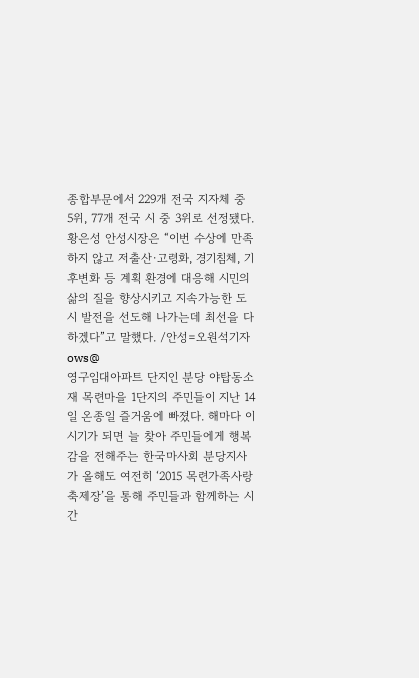종합부문에서 229개 전국 지자체 중 5위, 77개 전국 시 중 3위로 선정됐다. 황은성 안성시장은 “이번 수상에 만족하지 않고 저출산·고령화, 경기침체, 기후변화 등 계획 환경에 대응해 시민의 삶의 질을 향상시키고 지속가능한 도시 발전을 선도해 나가는데 최선을 다하겠다”고 말했다. /안성=오원석기자 ows@
영구임대아파트 단지인 분당 야탑동소재 목련마을 1단지의 주민들이 지난 14일 온종일 즐거움에 빠졌다. 해마다 이 시기가 되면 늘 찾아 주민들에게 행복감을 전해주는 한국마사회 분당지사가 올해도 여전히 ‘2015 목련가족사랑축제장’을 통해 주민들과 함께하는 시간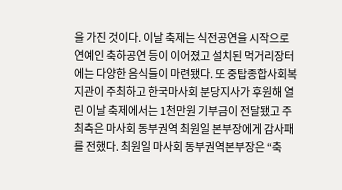을 가진 것이다. 이날 축제는 식전공연을 시작으로 연예인 축하공연 등이 이어졌고 설치된 먹거리장터에는 다양한 음식들이 마련됐다. 또 중탑종합사회복지관이 주최하고 한국마사회 분당지사가 후원해 열린 이날 축제에서는 1천만원 기부금이 전달됐고 주최측은 마사회 동부권역 최원일 본부장에게 감사패를 전했다. 최원일 마사회 동부권역본부장은 “축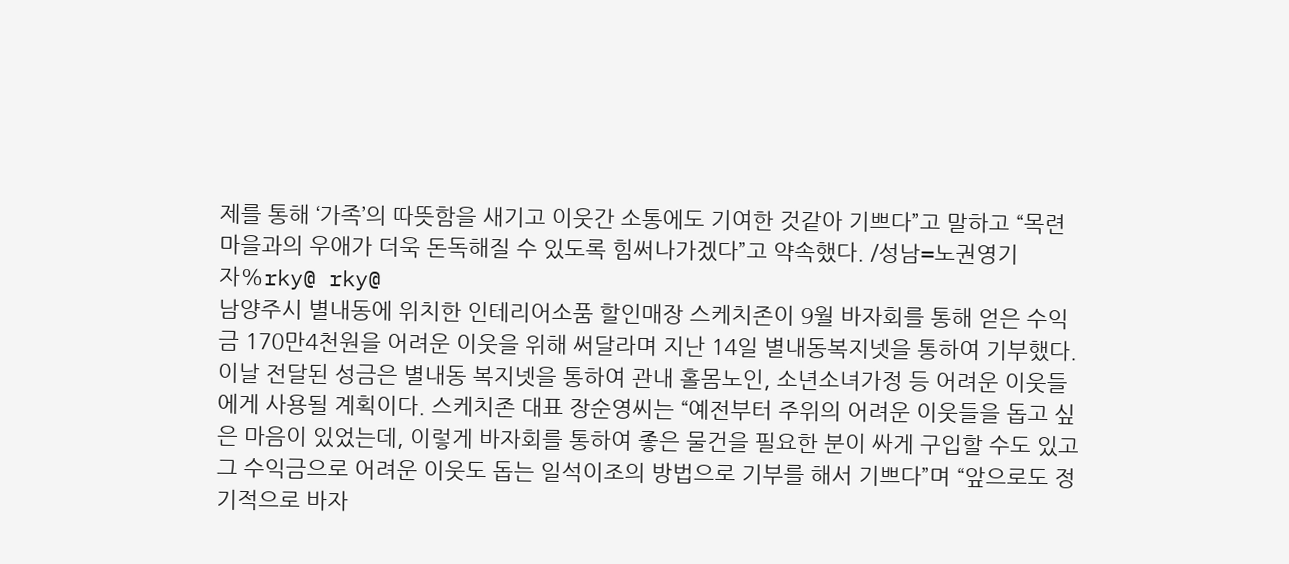제를 통해 ‘가족’의 따뜻함을 새기고 이웃간 소통에도 기여한 것같아 기쁘다”고 말하고 “목련마을과의 우애가 더욱 돈독해질 수 있도록 힘써나가겠다”고 약속했다. /성남=노권영기자%rky@ rky@
남양주시 별내동에 위치한 인테리어소품 할인매장 스케치존이 9월 바자회를 통해 얻은 수익금 170만4천원을 어려운 이웃을 위해 써달라며 지난 14일 별내동복지넷을 통하여 기부했다. 이날 전달된 성금은 별내동 복지넷을 통하여 관내 홀몸노인, 소년소녀가정 등 어려운 이웃들에게 사용될 계획이다. 스케치존 대표 장순영씨는 “예전부터 주위의 어려운 이웃들을 돕고 싶은 마음이 있었는데, 이렇게 바자회를 통하여 좋은 물건을 필요한 분이 싸게 구입할 수도 있고 그 수익금으로 어려운 이웃도 돕는 일석이조의 방법으로 기부를 해서 기쁘다”며 “앞으로도 정기적으로 바자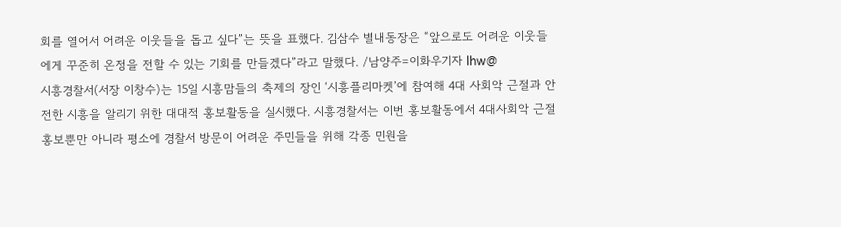회를 열어서 어려운 이웃들을 돕고 싶다”는 뜻을 표했다. 김삼수 별내동장은 “앞으로도 어려운 이웃들에게 꾸준히 온정을 전할 수 있는 기회를 만들겠다”라고 말했다. /남양주=이화우기자 lhw@
시흥경찰서(서장 이창수)는 15일 시흥맘들의 축제의 장인 ‘시흥플리마켓’에 참여해 4대 사회악 근절과 안전한 시흥을 알리기 위한 대대적 홍보활동을 실시했다. 시흥경찰서는 이번 홍보활동에서 4대사회악 근절 홍보뿐만 아니라 평소에 경찰서 방문이 어려운 주민들을 위해 각종 민원을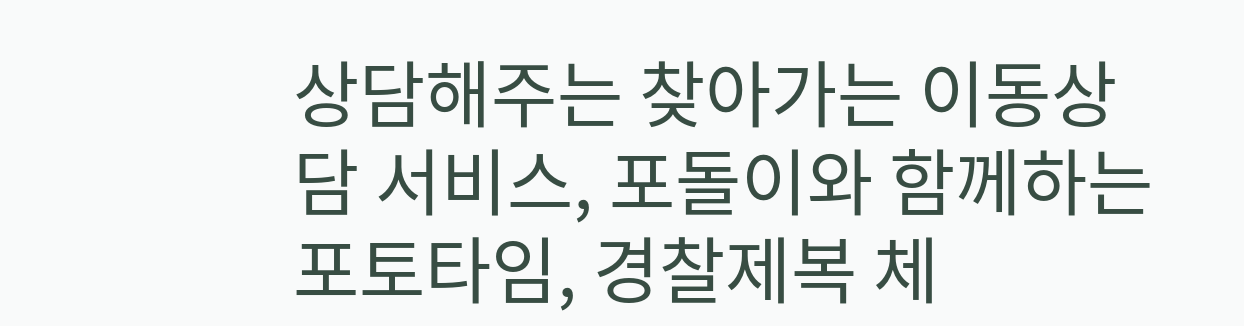상담해주는 찾아가는 이동상담 서비스, 포돌이와 함께하는 포토타임, 경찰제복 체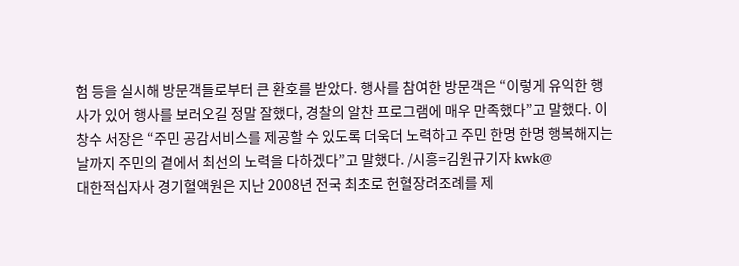험 등을 실시해 방문객들로부터 큰 환호를 받았다. 행사를 참여한 방문객은 “이렇게 유익한 행사가 있어 행사를 보러오길 정말 잘했다, 경찰의 알찬 프로그램에 매우 만족했다”고 말했다. 이창수 서장은 “주민 공감서비스를 제공할 수 있도록 더욱더 노력하고 주민 한명 한명 행복해지는 날까지 주민의 곁에서 최선의 노력을 다하겠다”고 말했다. /시흥=김원규기자 kwk@
대한적십자사 경기혈액원은 지난 2008년 전국 최초로 헌혈장려조례를 제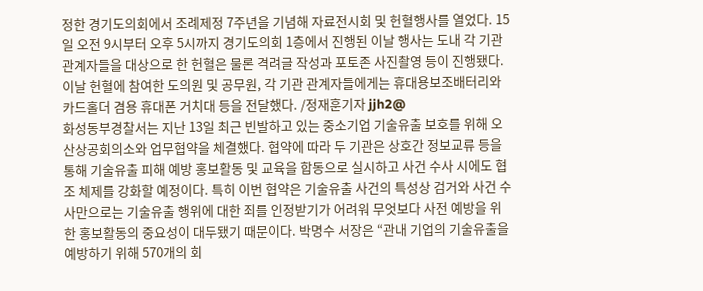정한 경기도의회에서 조례제정 7주년을 기념해 자료전시회 및 헌혈행사를 열었다. 15일 오전 9시부터 오후 5시까지 경기도의회 1층에서 진행된 이날 행사는 도내 각 기관 관계자들을 대상으로 한 헌혈은 물론 격려글 작성과 포토존 사진촬영 등이 진행됐다. 이날 헌혈에 참여한 도의원 및 공무원, 각 기관 관계자들에게는 휴대용보조배터리와 카드홀더 겸용 휴대폰 거치대 등을 전달했다. /정재훈기자 jjh2@
화성동부경찰서는 지난 13일 최근 빈발하고 있는 중소기업 기술유출 보호를 위해 오산상공회의소와 업무협약을 체결했다. 협약에 따라 두 기관은 상호간 정보교류 등을 통해 기술유출 피해 예방 홍보활동 및 교육을 합동으로 실시하고 사건 수사 시에도 협조 체제를 강화할 예정이다. 특히 이번 협약은 기술유출 사건의 특성상 검거와 사건 수사만으로는 기술유출 행위에 대한 죄를 인정받기가 어려워 무엇보다 사전 예방을 위한 홍보활동의 중요성이 대두됐기 때문이다. 박명수 서장은 “관내 기업의 기술유출을 예방하기 위해 570개의 회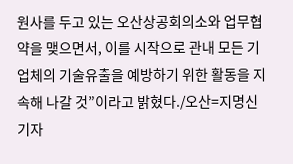원사를 두고 있는 오산상공회의소와 업무협약을 맺으면서, 이를 시작으로 관내 모든 기업체의 기술유출을 예방하기 위한 활동을 지속해 나갈 것”이라고 밝혔다./오산=지명신기자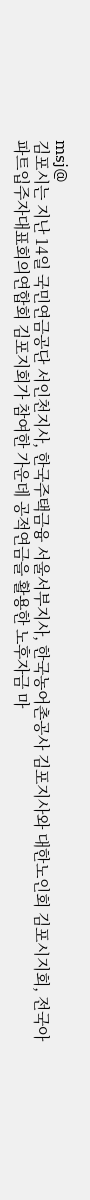msj@
김포시는 지난 14일 국민연금공단 서인천지사, 한국주택금융 서울서부지사, 한국농어촌공사 김포지사와 대한노인회 김포시지회, 전국아파트입주자대표회의연합회 김포지회가 참여한 가운데 공적연금을 활용한 노후자금 마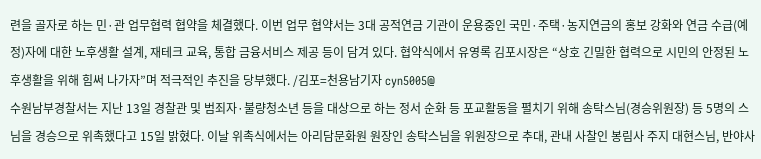련을 골자로 하는 민·관 업무협력 협약을 체결했다. 이번 업무 협약서는 3대 공적연금 기관이 운용중인 국민·주택·농지연금의 홍보 강화와 연금 수급(예정)자에 대한 노후생활 설계, 재테크 교육, 통합 금융서비스 제공 등이 담겨 있다. 협약식에서 유영록 김포시장은 “상호 긴밀한 협력으로 시민의 안정된 노후생활을 위해 힘써 나가자”며 적극적인 추진을 당부했다. /김포=천용남기자 cyn5005@
수원남부경찰서는 지난 13일 경찰관 및 범죄자·불량청소년 등을 대상으로 하는 정서 순화 등 포교활동을 펼치기 위해 송탁스님(경승위원장) 등 5명의 스님을 경승으로 위촉했다고 15일 밝혔다. 이날 위촉식에서는 아리담문화원 원장인 송탁스님을 위원장으로 추대, 관내 사찰인 봉림사 주지 대현스님, 반야사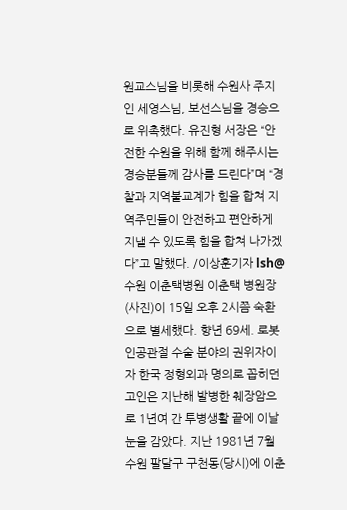원교스님을 비롯해 수원사 주지인 세영스님, 보선스님을 경승으로 위촉했다. 유진형 서장은 “안전한 수원을 위해 함께 해주시는 경승분들께 감사를 드린다”며 “경찰과 지역불교계가 힘을 합쳐 지역주민들이 안전하고 편안하게 지낼 수 있도록 힘을 합쳐 나가겠다”고 말했다. /이상훈기자 lsh@
수원 이춘택병원 이춘택 병원장(사진)이 15일 오후 2시쯤 숙환으로 별세했다. 향년 69세. 로봇인공관절 수술 분야의 권위자이자 한국 정형외과 명의로 꼽히던 고인은 지난해 발병한 췌장암으로 1년여 간 투병생활 끝에 이날 눈을 감았다. 지난 1981년 7월 수원 팔달구 구천동(당시)에 이춘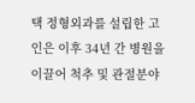택 정형외과를 설립한 고인은 이후 34년 간 병원을 이끌어 척추 및 관절분야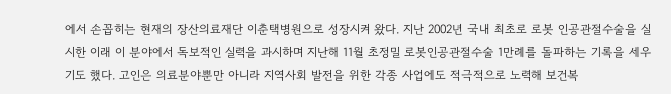에서 손꼽히는 현재의 장산의료재단 이춘택병원으로 성장시켜 왔다. 지난 2002년 국내 최초로 로봇 인공관절수술을 실시한 이래 이 분야에서 독보적인 실력을 과시하며 지난해 11월 초정밀 로봇인공관절수술 1만례를 돌파하는 기록을 세우기도 했다. 고인은 의료분야뿐만 아니라 지역사회 발전을 위한 각종 사업에도 적극적으로 노력해 보건복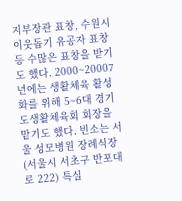지부장관 표창, 수원시 이웃돕기 유공자 표창 등 수많은 표창을 받기도 했다. 2000~20007년에는 생활체육 활성화를 위해 5~6대 경기도생활체육회 회장을 맡기도 했다. 빈소는 서울 성모병원 장례식장(서울시 서초구 반포대로 222) 특실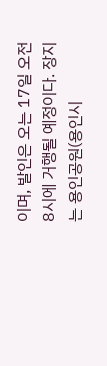이며, 발인은 오는 17일 오전 8시에 거행될 예정이다. 장지는 용인공원(용인시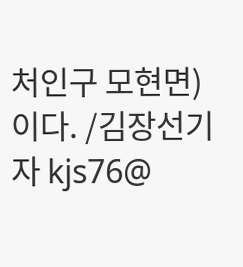처인구 모현면)이다. /김장선기자 kjs76@